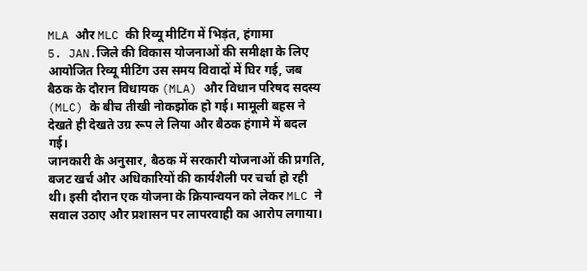MLA और MLC की रिव्यू मीटिंग में भिड़ंत, हंगामा
5. JAN.जिले की विकास योजनाओं की समीक्षा के लिए आयोजित रिव्यू मीटिंग उस समय विवादों में घिर गई, जब बैठक के दौरान विधायक (MLA) और विधान परिषद सदस्य (MLC) के बीच तीखी नोकझोंक हो गई। मामूली बहस ने देखते ही देखते उग्र रूप ले लिया और बैठक हंगामे में बदल गई।
जानकारी के अनुसार, बैठक में सरकारी योजनाओं की प्रगति, बजट खर्च और अधिकारियों की कार्यशैली पर चर्चा हो रही थी। इसी दौरान एक योजना के क्रियान्वयन को लेकर MLC ने सवाल उठाए और प्रशासन पर लापरवाही का आरोप लगाया।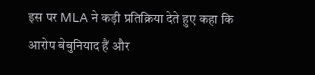इस पर MLA ने कड़ी प्रतिक्रिया देते हुए कहा कि आरोप बेबुनियाद हैं और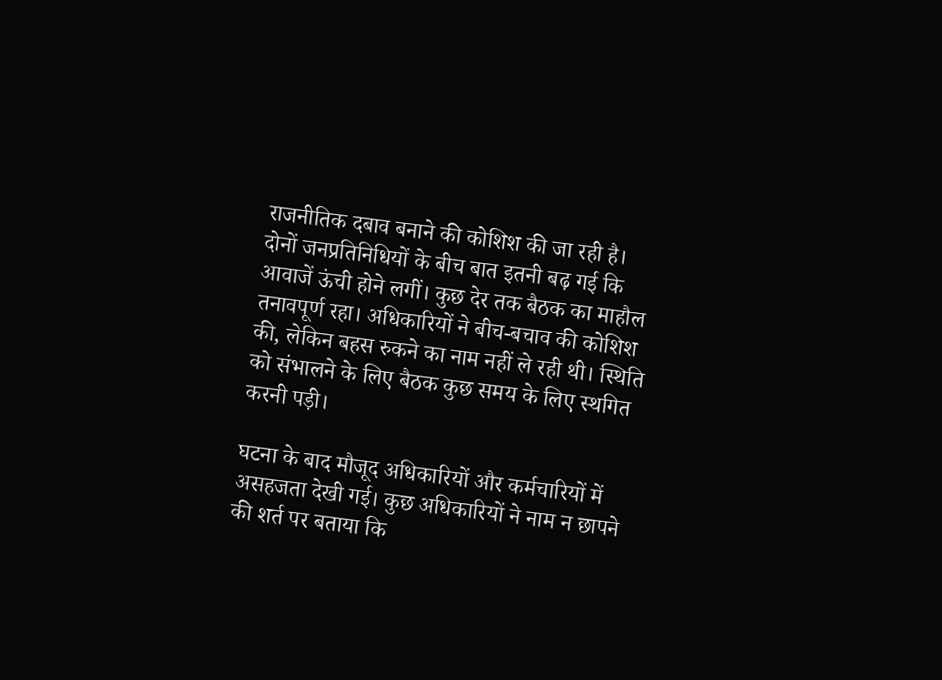राजनीतिक दबाव बनाने की कोशिश की जा रही है।
दोनों जनप्रतिनिधियों के बीच बात इतनी बढ़ गई कि आवाजें ऊंची होने लगीं। कुछ देर तक बैठक का माहौल तनावपूर्ण रहा। अधिकारियों ने बीच-बचाव की कोशिश की, लेकिन बहस रुकने का नाम नहीं ले रही थी। स्थिति को संभालने के लिए बैठक कुछ समय के लिए स्थगित करनी पड़ी।

घटना के बाद मौजूद अधिकारियों और कर्मचारियों में असहजता देखी गई। कुछ अधिकारियों ने नाम न छापने की शर्त पर बताया कि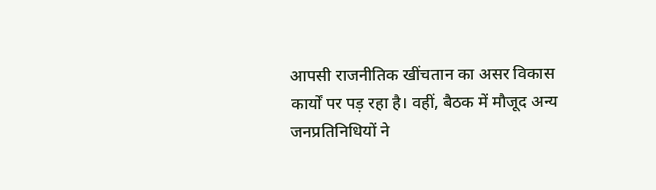आपसी राजनीतिक खींचतान का असर विकास कार्यों पर पड़ रहा है। वहीं, बैठक में मौजूद अन्य जनप्रतिनिधियों ने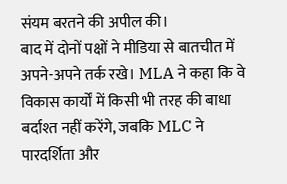संयम बरतने की अपील की।
बाद में दोनों पक्षों ने मीडिया से बातचीत में अपने-अपने तर्क रखे। MLA ने कहा कि वे विकास कार्यों में किसी भी तरह की बाधा बर्दाश्त नहीं करेंगे, जबकि MLC ने पारदर्शिता और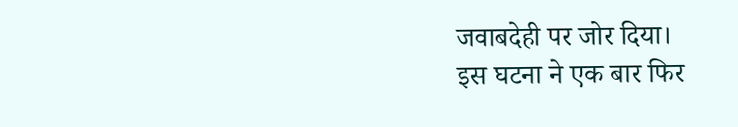जवाबदेही पर जोर दिया।
इस घटना ने एक बार फिर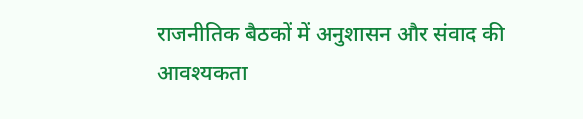राजनीतिक बैठकों में अनुशासन और संवाद की आवश्यकता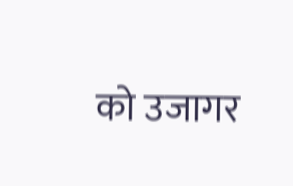को उजागर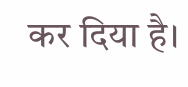कर दिया है।